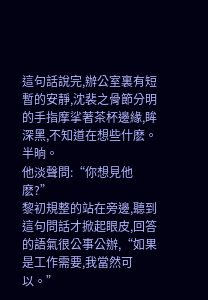這句話說完,辦公室裏有短暫的安靜,沈裴之骨節分明的手指摩挲著茶杯邊緣,眸深黑,不知道在想些什麽。
半晌。
他淡聲問:“你想見他麽?”
黎初規整的站在旁邊,聽到這句問話才掀起眼皮,回答的語氣很公事公辦,“如果是工作需要,我當然可以。”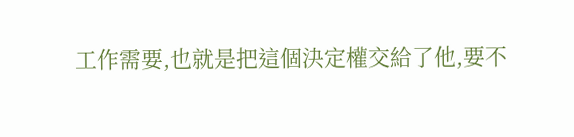工作需要,也就是把這個決定權交給了他,要不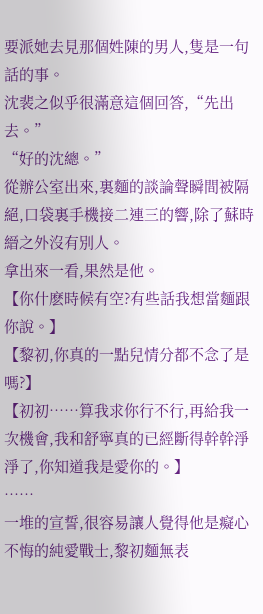要派她去見那個姓陳的男人,隻是一句話的事。
沈裴之似乎很滿意這個回答,“先出去。”
“好的沈總。”
從辦公室出來,裏麵的談論聲瞬間被隔絕,口袋裏手機接二連三的響,除了蘇時縉之外沒有別人。
拿出來一看,果然是他。
【你什麽時候有空?有些話我想當麵跟你說。】
【黎初,你真的一點兒情分都不念了是嗎?】
【初初……算我求你行不行,再給我一次機會,我和舒寧真的已經斷得幹幹淨淨了,你知道我是愛你的。】
……
一堆的宣誓,很容易讓人覺得他是癡心不悔的純愛戰士,黎初麵無表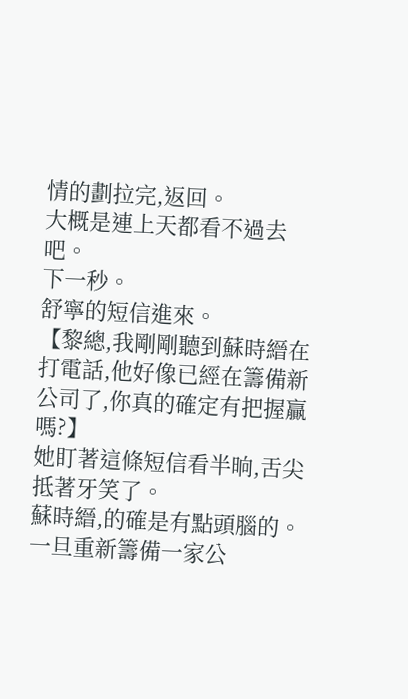情的劃拉完,返回。
大概是連上天都看不過去吧。
下一秒。
舒寧的短信進來。
【黎總,我剛剛聽到蘇時縉在打電話,他好像已經在籌備新公司了,你真的確定有把握贏嗎?】
她盯著這條短信看半晌,舌尖抵著牙笑了。
蘇時縉,的確是有點頭腦的。
一旦重新籌備一家公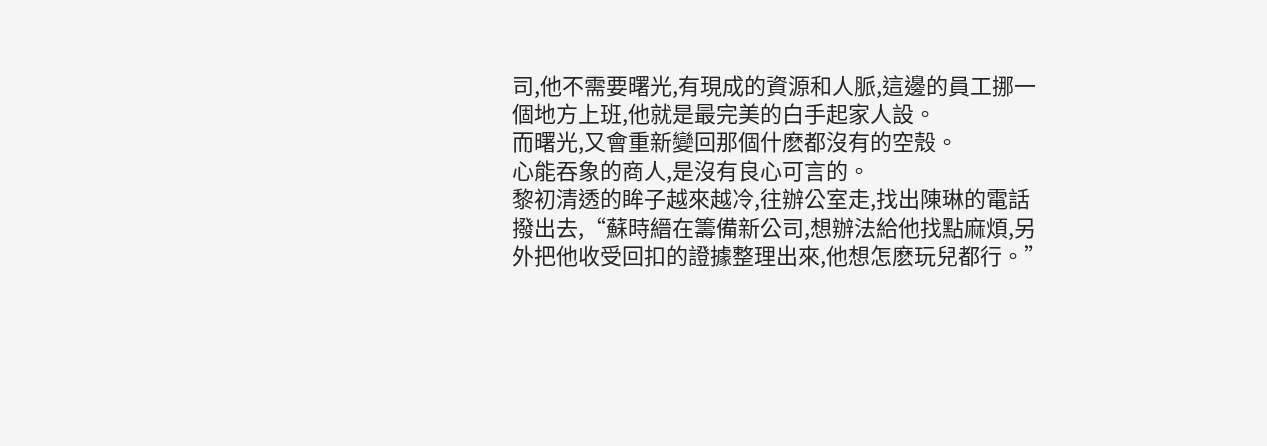司,他不需要曙光,有現成的資源和人脈,這邊的員工挪一個地方上班,他就是最完美的白手起家人設。
而曙光,又會重新變回那個什麽都沒有的空殼。
心能吞象的商人,是沒有良心可言的。
黎初清透的眸子越來越冷,往辦公室走,找出陳琳的電話撥出去,“蘇時縉在籌備新公司,想辦法給他找點麻煩,另外把他收受回扣的證據整理出來,他想怎麽玩兒都行。”